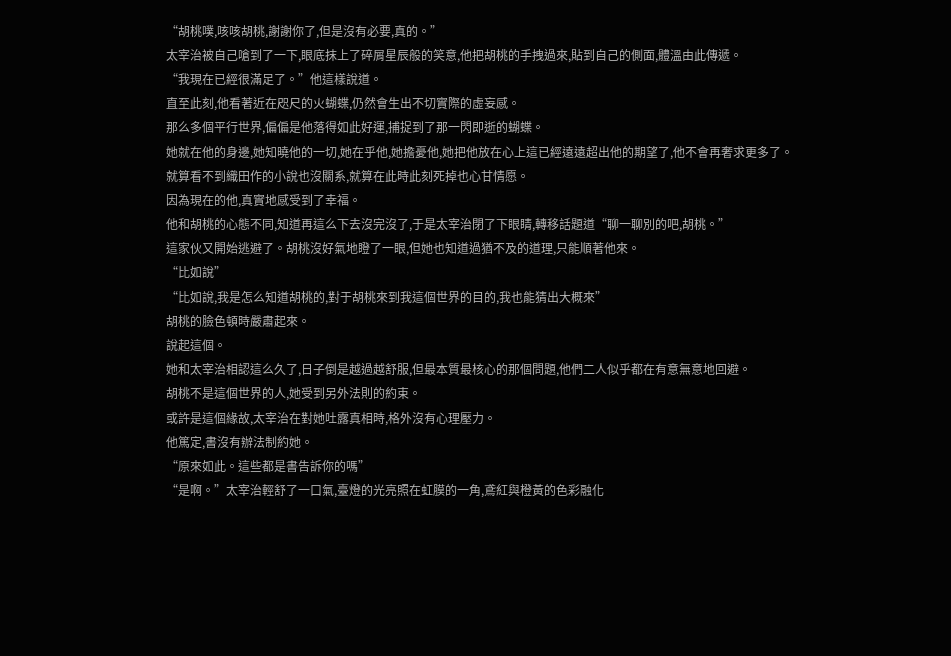“胡桃噗,咳咳胡桃,謝謝你了,但是沒有必要,真的。”
太宰治被自己嗆到了一下,眼底抹上了碎屑星辰般的笑意,他把胡桃的手拽過來,貼到自己的側面,體溫由此傳遞。
“我現在已經很滿足了。”他這樣說道。
直至此刻,他看著近在咫尺的火蝴蝶,仍然會生出不切實際的虛妄感。
那么多個平行世界,偏偏是他落得如此好運,捕捉到了那一閃即逝的蝴蝶。
她就在他的身邊,她知曉他的一切,她在乎他,她擔憂他,她把他放在心上這已經遠遠超出他的期望了,他不會再奢求更多了。
就算看不到織田作的小說也沒關系,就算在此時此刻死掉也心甘情愿。
因為現在的他,真實地感受到了幸福。
他和胡桃的心態不同,知道再這么下去沒完沒了,于是太宰治閉了下眼睛,轉移話題道“聊一聊別的吧,胡桃。”
這家伙又開始逃避了。胡桃沒好氣地瞪了一眼,但她也知道過猶不及的道理,只能順著他來。
“比如說”
“比如說,我是怎么知道胡桃的,對于胡桃來到我這個世界的目的,我也能猜出大概來”
胡桃的臉色頓時嚴肅起來。
說起這個。
她和太宰治相認這么久了,日子倒是越過越舒服,但最本質最核心的那個問題,他們二人似乎都在有意無意地回避。
胡桃不是這個世界的人,她受到另外法則的約束。
或許是這個緣故,太宰治在對她吐露真相時,格外沒有心理壓力。
他篤定,書沒有辦法制約她。
“原來如此。這些都是書告訴你的嗎”
“是啊。”太宰治輕舒了一口氣,臺燈的光亮照在虹膜的一角,鳶紅與橙黃的色彩融化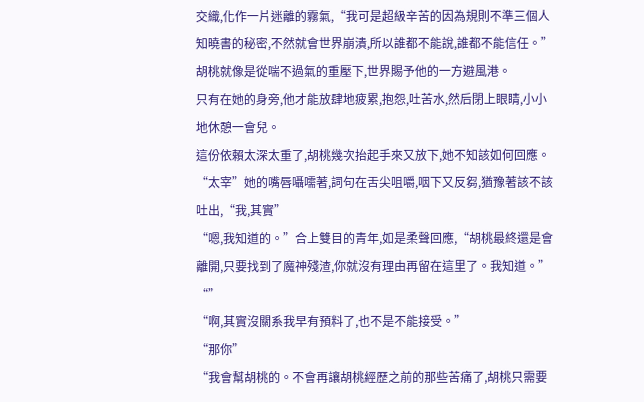交織,化作一片迷離的霧氣,“我可是超級辛苦的因為規則不準三個人知曉書的秘密,不然就會世界崩潰,所以誰都不能說,誰都不能信任。”
胡桃就像是從喘不過氣的重壓下,世界賜予他的一方避風港。
只有在她的身旁,他才能放肆地疲累,抱怨,吐苦水,然后閉上眼睛,小小地休憩一會兒。
這份依賴太深太重了,胡桃幾次抬起手來又放下,她不知該如何回應。
“太宰”她的嘴唇囁嚅著,詞句在舌尖咀嚼,咽下又反芻,猶豫著該不該吐出,“我,其實”
“嗯,我知道的。”合上雙目的青年,如是柔聲回應,“胡桃最終還是會離開,只要找到了魔神殘渣,你就沒有理由再留在這里了。我知道。”
“”
“啊,其實沒關系我早有預料了,也不是不能接受。”
“那你”
“我會幫胡桃的。不會再讓胡桃經歷之前的那些苦痛了,胡桃只需要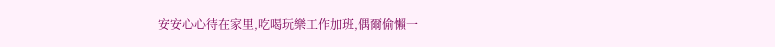安安心心待在家里,吃喝玩樂工作加班,偶爾偷懶一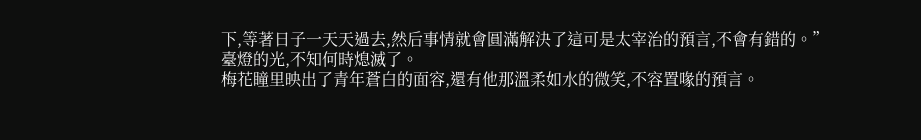下,等著日子一天天過去,然后事情就會圓滿解決了這可是太宰治的預言,不會有錯的。”
臺燈的光,不知何時熄滅了。
梅花瞳里映出了青年蒼白的面容,還有他那溫柔如水的微笑,不容置喙的預言。